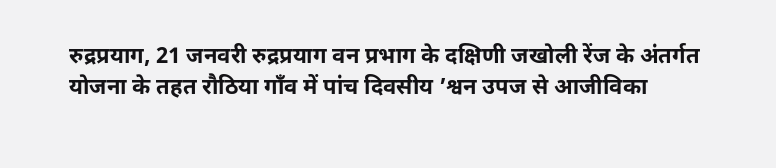रुद्रप्रयाग, 21 जनवरी रुद्रप्रयाग वन प्रभाग के दक्षिणी जखोली रेंज के अंतर्गत योजना के तहत रौठिया गाँव में पांच दिवसीय ’श्वन उपज से आजीविका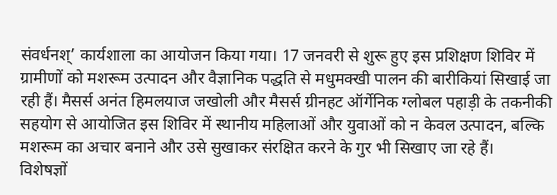संवर्धनश्’ कार्यशाला का आयोजन किया गया। 17 जनवरी से शुरू हुए इस प्रशिक्षण शिविर में ग्रामीणों को मशरूम उत्पादन और वैज्ञानिक पद्धति से मधुमक्खी पालन की बारीकियां सिखाई जा रही हैं। मैसर्स अनंत हिमलयाज जखोली और मैसर्स ग्रीनहट ऑर्गेनिक ग्लोबल पहाड़ी के तकनीकी सहयोग से आयोजित इस शिविर में स्थानीय महिलाओं और युवाओं को न केवल उत्पादन, बल्कि मशरूम का अचार बनाने और उसे सुखाकर संरक्षित करने के गुर भी सिखाए जा रहे हैं।
विशेषज्ञों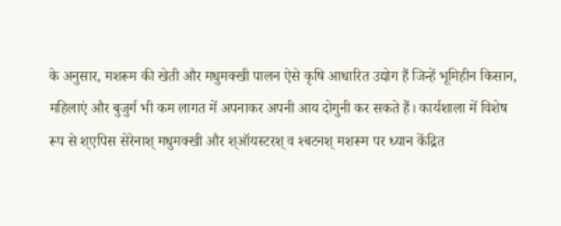के अनुसार, मशरूम की खेती और मधुमक्खी पालन ऐसे कृषि आधारित उद्योग हैं जिन्हें भूमिहीन किसान, महिलाएं और बुजुर्ग भी कम लागत में अपनाकर अपनी आय दोगुनी कर सकते हैं। कार्यशाला में विशेष रूप से श्एपिस सेरेनाश् मधुमक्खी और श्ऑयस्टरश् व श्बटनश् मशरूम पर ध्यान केंद्रित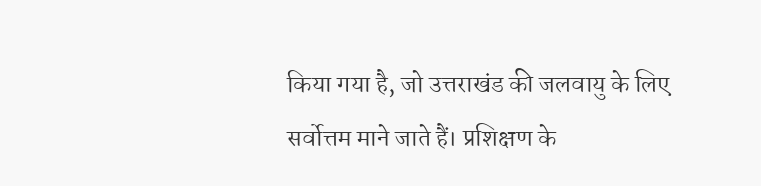किया गया है, जो उत्तराखंड की जलवायु के लिए सर्वोत्तम माने जाते हैं। प्रशिक्षण के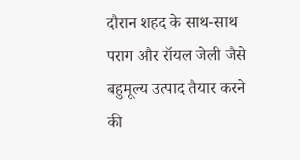दौरान शहद के साथ-साथ पराग और रॉयल जेली जैसे बहुमूल्य उत्पाद तैयार करने की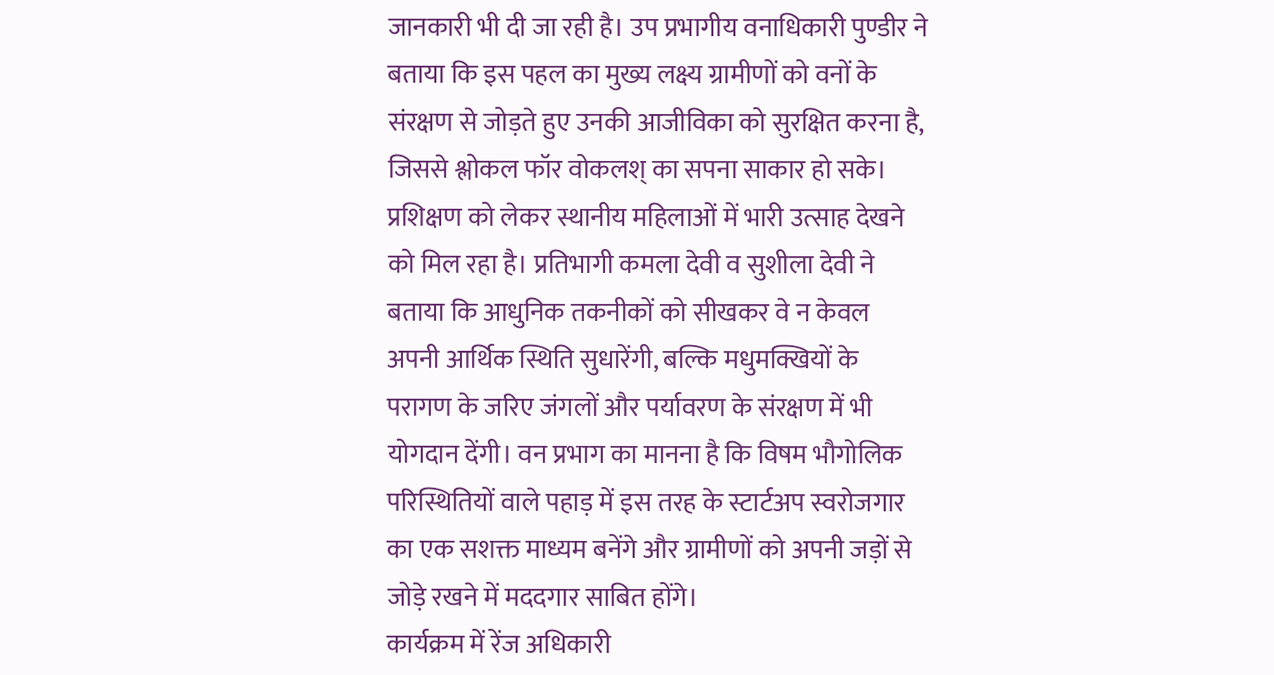जानकारी भी दी जा रही है। उप प्रभागीय वनाधिकारी पुण्डीर ने बताया कि इस पहल का मुख्य लक्ष्य ग्रामीणों को वनों के संरक्षण से जोड़ते हुए उनकी आजीविका को सुरक्षित करना है, जिससे श्लोकल फॉर वोकलश् का सपना साकार हो सके।
प्रशिक्षण को लेकर स्थानीय महिलाओं में भारी उत्साह देखने को मिल रहा है। प्रतिभागी कमला देवी व सुशीला देवी ने बताया कि आधुनिक तकनीकों को सीखकर वे न केवल अपनी आर्थिक स्थिति सुधारेंगी, बल्कि मधुमक्खियों के परागण के जरिए जंगलों और पर्यावरण के संरक्षण में भी योगदान देंगी। वन प्रभाग का मानना है कि विषम भौगोलिक परिस्थितियों वाले पहाड़ में इस तरह के स्टार्टअप स्वरोजगार का एक सशक्त माध्यम बनेंगे और ग्रामीणों को अपनी जड़ों से जोड़े रखने में मददगार साबित होंगे।
कार्यक्रम में रेंज अधिकारी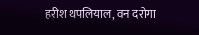हरीश थपलियाल, वन दरोगा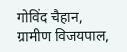गोविंद चैहान, ग्रामीण विजयपाल,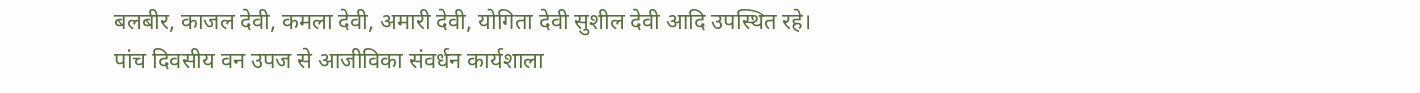बलबीर, काजल देवी, कमला देवी, अमारी देवी, योगिता देवी सुशील देवी आदि उपस्थित रहे।
पांच दिवसीय वन उपज से आजीविका संवर्धन कार्यशाला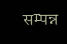सम्पन्न